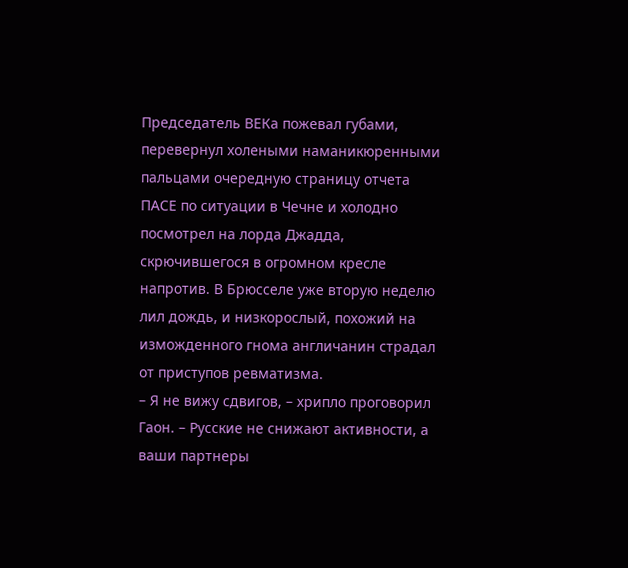Председатель ВЕКа пожевал губами, перевернул холеными наманикюренными пальцами очередную страницу отчета ПАСЕ по ситуации в Чечне и холодно посмотрел на лорда Джадда, скрючившегося в огромном кресле напротив. В Брюсселе уже вторую неделю лил дождь, и низкорослый, похожий на изможденного гнома англичанин страдал от приступов ревматизма.
– Я не вижу сдвигов, – хрипло проговорил Гаон. – Русские не снижают активности, а ваши партнеры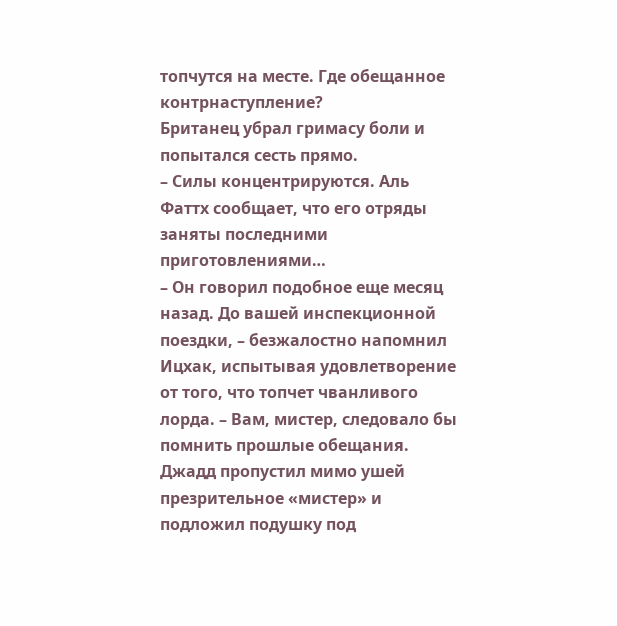топчутся на месте. Где обещанное контрнаступление?
Британец убрал гримасу боли и попытался сесть прямо.
– Силы концентрируются. Аль Фаттх сообщает, что его отряды заняты последними приготовлениями…
– Он говорил подобное еще месяц назад. До вашей инспекционной поездки, – безжалостно напомнил Ицхак, испытывая удовлетворение от того, что топчет чванливого лорда. – Вам, мистер, следовало бы помнить прошлые обещания.
Джадд пропустил мимо ушей презрительное «мистер» и подложил подушку под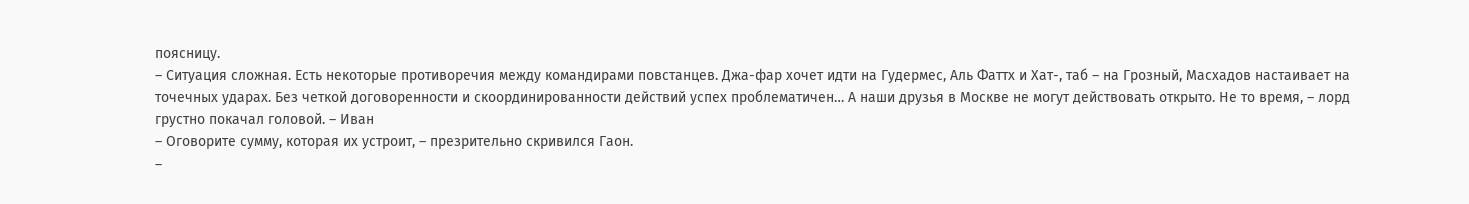поясницу.
– Ситуация сложная. Есть некоторые противоречия между командирами повстанцев. Джа-фар хочет идти на Гудермес, Аль Фаттх и Хат-, таб – на Грозный, Масхадов настаивает на точечных ударах. Без четкой договоренности и скоординированности действий успех проблематичен… А наши друзья в Москве не могут действовать открыто. Не то время, – лорд грустно покачал головой. – Иван
– Оговорите сумму, которая их устроит, – презрительно скривился Гаон.
–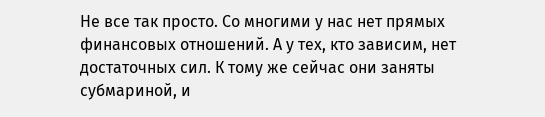Не все так просто. Со многими у нас нет прямых финансовых отношений. А у тех, кто зависим, нет достаточных сил. К тому же сейчас они заняты субмариной, и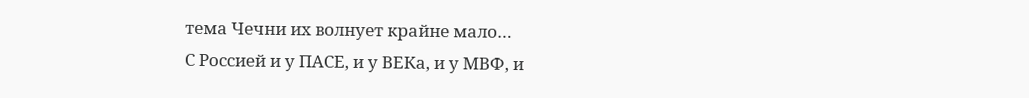тема Чечни их волнует крайне мало…
С Россией и у ПАСЕ, и у ВЕКа, и у МВФ, и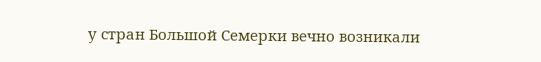у стран Большой Семерки вечно возникали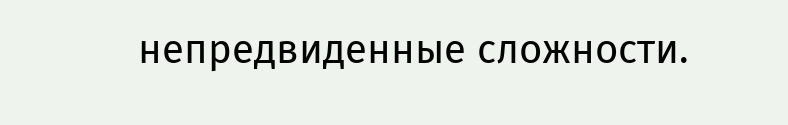непредвиденные сложности.